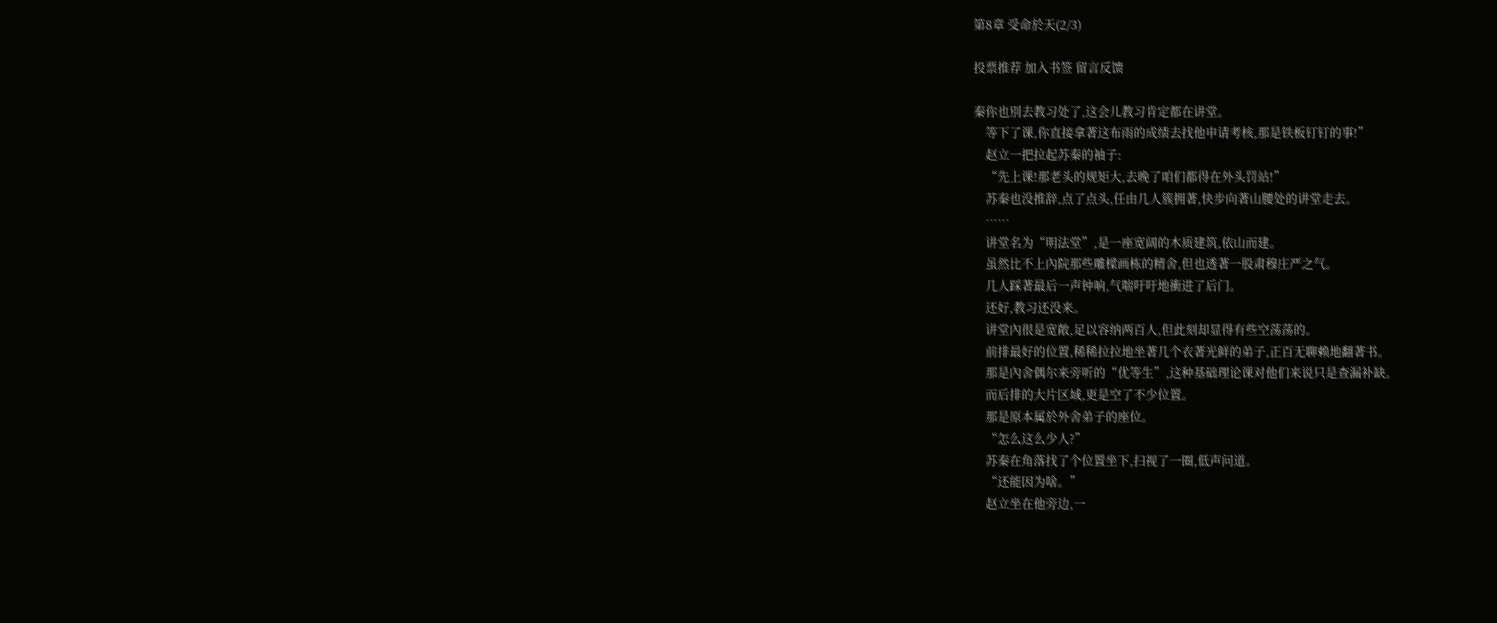第8章 受命於天(2/3)

投票推荐 加入书签 留言反馈

秦你也別去教习处了,这会儿教习肯定都在讲堂。
    等下了课,你直接拿著这布雨的成绩去找他申请考核,那是铁板钉钉的事!”
    赵立一把拉起苏秦的袖子:
    “先上课!那老头的规矩大,去晚了咱们都得在外头罚站!”
    苏秦也没推辞,点了点头,任由几人簇拥著,快步向著山腰处的讲堂走去。
    ……
    讲堂名为“明法堂”,是一座宽阔的木质建筑,依山而建。
    虽然比不上內院那些雕樑画栋的精舍,但也透著一股肃穆庄严之气。
    几人踩著最后一声钟响,气喘吁吁地衝进了后门。
    还好,教习还没来。
    讲堂內很是宽敞,足以容纳两百人,但此刻却显得有些空荡荡的。
    前排最好的位置,稀稀拉拉地坐著几个衣著光鲜的弟子,正百无聊赖地翻著书。
    那是內舍偶尔来旁听的“优等生”,这种基础理论课对他们来说只是查漏补缺。
    而后排的大片区域,更是空了不少位置。
    那是原本属於外舍弟子的座位。
    “怎么这么少人?”
    苏秦在角落找了个位置坐下,扫视了一圈,低声问道。
    “还能因为啥。”
    赵立坐在他旁边,一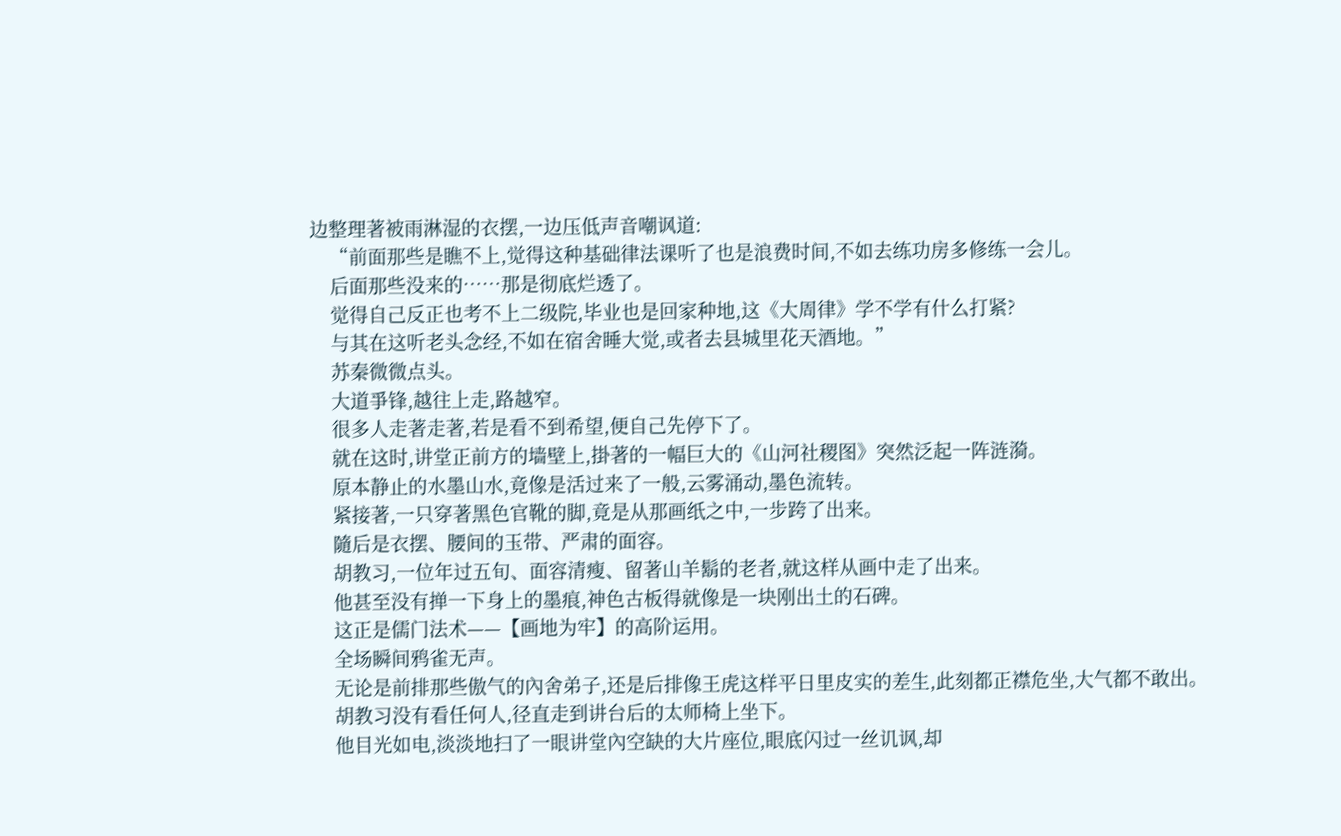边整理著被雨淋湿的衣摆,一边压低声音嘲讽道:
    “前面那些是瞧不上,觉得这种基础律法课听了也是浪费时间,不如去练功房多修练一会儿。
    后面那些没来的……那是彻底烂透了。
    觉得自己反正也考不上二级院,毕业也是回家种地,这《大周律》学不学有什么打紧?
    与其在这听老头念经,不如在宿舍睡大觉,或者去县城里花天酒地。”
    苏秦微微点头。
    大道爭锋,越往上走,路越窄。
    很多人走著走著,若是看不到希望,便自己先停下了。
    就在这时,讲堂正前方的墙壁上,掛著的一幅巨大的《山河社稷图》突然泛起一阵涟漪。
    原本静止的水墨山水,竟像是活过来了一般,云雾涌动,墨色流转。
    紧接著,一只穿著黑色官靴的脚,竟是从那画纸之中,一步跨了出来。
    隨后是衣摆、腰间的玉带、严肃的面容。
    胡教习,一位年过五旬、面容清瘦、留著山羊鬍的老者,就这样从画中走了出来。
    他甚至没有掸一下身上的墨痕,神色古板得就像是一块刚出土的石碑。
    这正是儒门法术——【画地为牢】的高阶运用。
    全场瞬间鸦雀无声。
    无论是前排那些傲气的內舍弟子,还是后排像王虎这样平日里皮实的差生,此刻都正襟危坐,大气都不敢出。
    胡教习没有看任何人,径直走到讲台后的太师椅上坐下。
    他目光如电,淡淡地扫了一眼讲堂內空缺的大片座位,眼底闪过一丝讥讽,却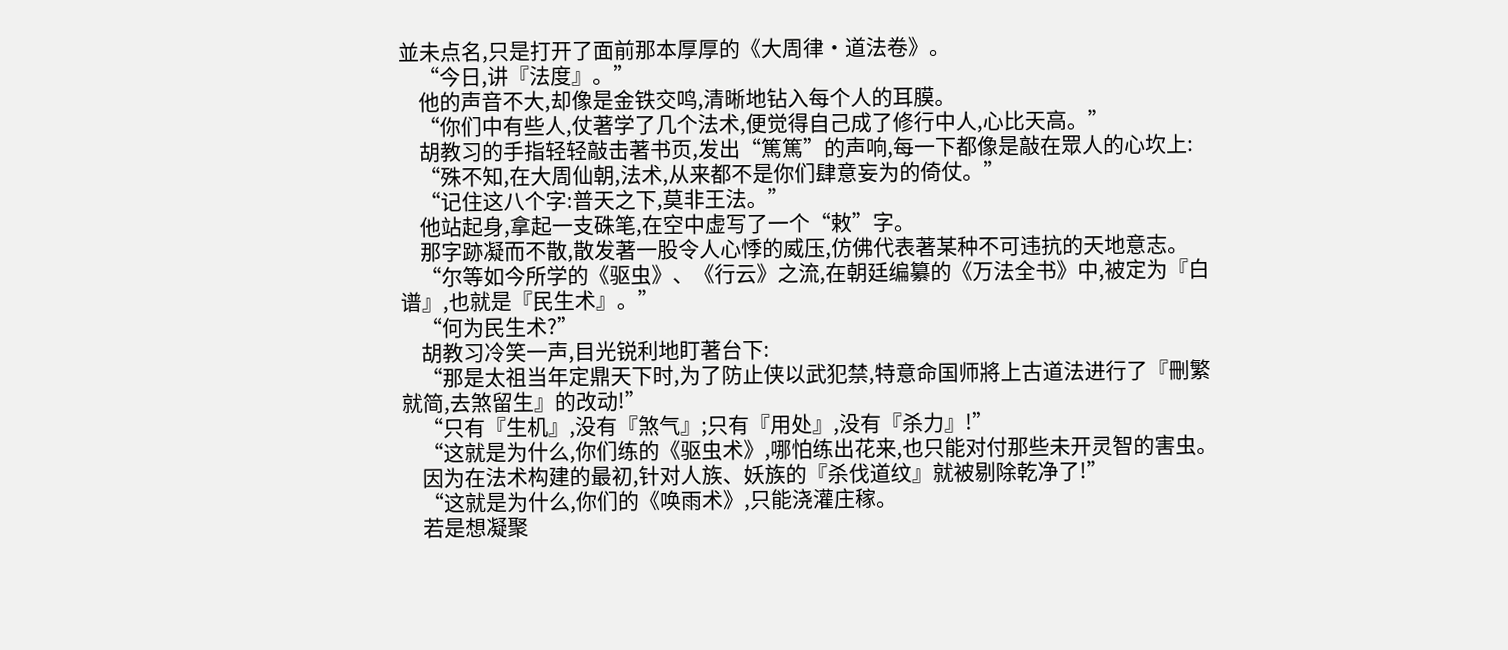並未点名,只是打开了面前那本厚厚的《大周律·道法卷》。
    “今日,讲『法度』。”
    他的声音不大,却像是金铁交鸣,清晰地钻入每个人的耳膜。
    “你们中有些人,仗著学了几个法术,便觉得自己成了修行中人,心比天高。”
    胡教习的手指轻轻敲击著书页,发出“篤篤”的声响,每一下都像是敲在眾人的心坎上:
    “殊不知,在大周仙朝,法术,从来都不是你们肆意妄为的倚仗。”
    “记住这八个字:普天之下,莫非王法。”
    他站起身,拿起一支硃笔,在空中虚写了一个“敕”字。
    那字跡凝而不散,散发著一股令人心悸的威压,仿佛代表著某种不可违抗的天地意志。
    “尔等如今所学的《驱虫》、《行云》之流,在朝廷编纂的《万法全书》中,被定为『白谱』,也就是『民生术』。”
    “何为民生术?”
    胡教习冷笑一声,目光锐利地盯著台下:
    “那是太祖当年定鼎天下时,为了防止侠以武犯禁,特意命国师將上古道法进行了『刪繁就简,去煞留生』的改动!”
    “只有『生机』,没有『煞气』;只有『用处』,没有『杀力』!”
    “这就是为什么,你们练的《驱虫术》,哪怕练出花来,也只能对付那些未开灵智的害虫。
    因为在法术构建的最初,针对人族、妖族的『杀伐道纹』就被剔除乾净了!”
    “这就是为什么,你们的《唤雨术》,只能浇灌庄稼。
    若是想凝聚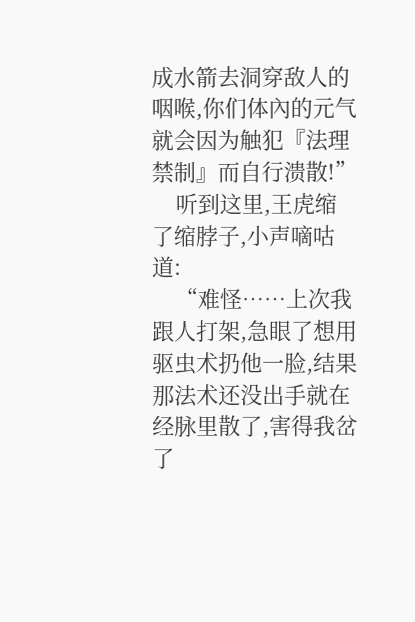成水箭去洞穿敌人的咽喉,你们体內的元气就会因为触犯『法理禁制』而自行溃散!”
    听到这里,王虎缩了缩脖子,小声嘀咕道:
    “难怪……上次我跟人打架,急眼了想用驱虫术扔他一脸,结果那法术还没出手就在经脉里散了,害得我岔了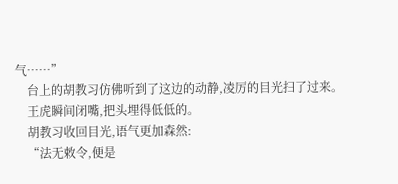气……”
    台上的胡教习仿佛听到了这边的动静,凌厉的目光扫了过来。
    王虎瞬间闭嘴,把头埋得低低的。
    胡教习收回目光,语气更加森然:
    “法无敕令,便是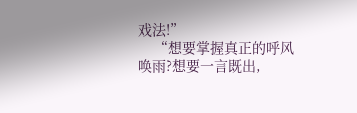戏法!”
    “想要掌握真正的呼风唤雨?想要一言既出,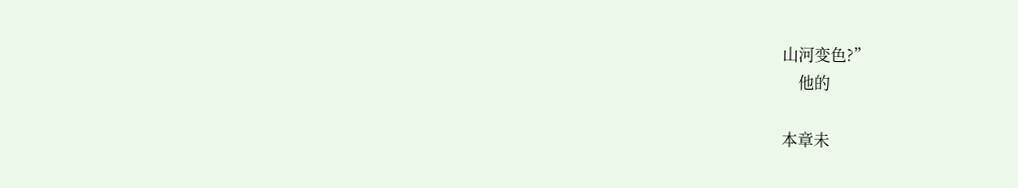山河变色?”
    他的

本章未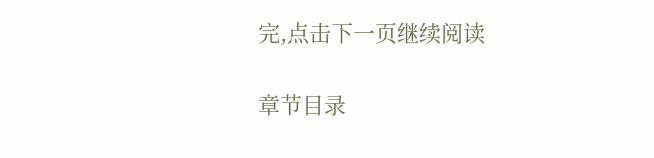完,点击下一页继续阅读

章节目录